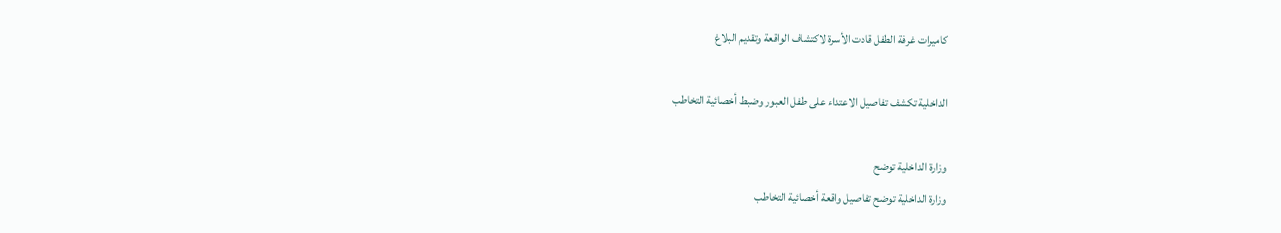كاميرات غرفة الطفل قادت الأسرة لاكتشاف الواقعة وتقديم البلاغ

الداخلية تكشف تفاصيل الاعتداء على طفل العبور وضبط أخصائية التخاطب

وزارة الداخلية توضح
وزارة الداخلية توضح تفاصيل واقعة أخصائية التخاطب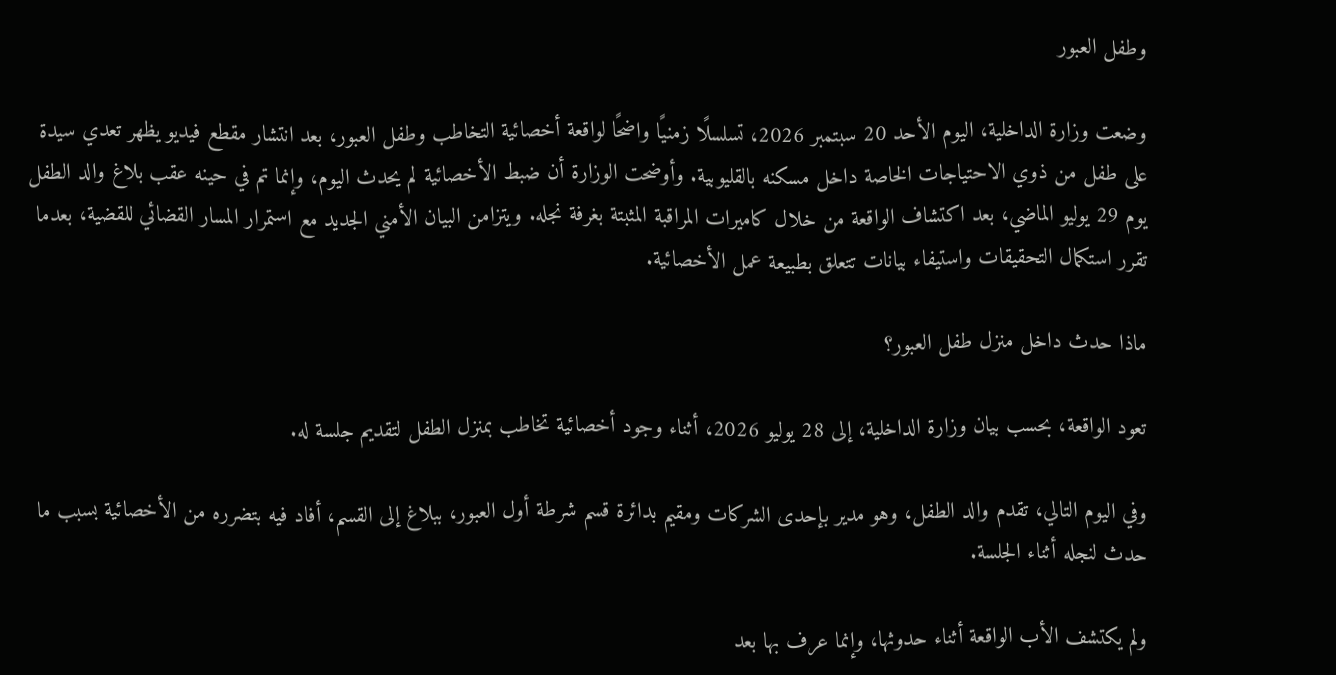وطفل العبور

وضعت وزارة الداخلية، اليوم الأحد 20 سبتمبر 2026، تسلسلًا زمنيًا واضحًا لواقعة أخصائية التخاطب وطفل العبور، بعد انتشار مقطع فيديو يظهر تعدي سيدة على طفل من ذوي الاحتياجات الخاصة داخل مسكنه بالقليوبية. وأوضحت الوزارة أن ضبط الأخصائية لم يحدث اليوم، وإنما تم في حينه عقب بلاغ والد الطفل يوم 29 يوليو الماضي، بعد اكتشاف الواقعة من خلال كاميرات المراقبة المثبتة بغرفة نجله. ويتزامن البيان الأمني الجديد مع استمرار المسار القضائي للقضية، بعدما تقرر استكمال التحقيقات واستيفاء بيانات تتعلق بطبيعة عمل الأخصائية.

ماذا حدث داخل منزل طفل العبور؟

تعود الواقعة، بحسب بيان وزارة الداخلية، إلى 28 يوليو 2026، أثناء وجود أخصائية تخاطب بمنزل الطفل لتقديم جلسة له.

وفي اليوم التالي، تقدم والد الطفل، وهو مدير بإحدى الشركات ومقيم بدائرة قسم شرطة أول العبور، ببلاغ إلى القسم، أفاد فيه بتضرره من الأخصائية بسبب ما حدث لنجله أثناء الجلسة.

ولم يكتشف الأب الواقعة أثناء حدوثها، وإنما عرف بها بعد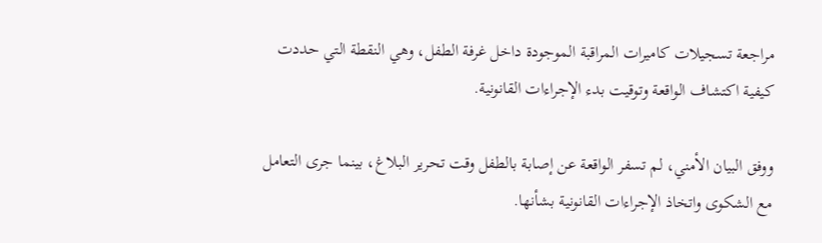مراجعة تسجيلات كاميرات المراقبة الموجودة داخل غرفة الطفل، وهي النقطة التي حددت كيفية اكتشاف الواقعة وتوقيت بدء الإجراءات القانونية.

ووفق البيان الأمني، لم تسفر الواقعة عن إصابة بالطفل وقت تحرير البلاغ، بينما جرى التعامل مع الشكوى واتخاذ الإجراءات القانونية بشأنها.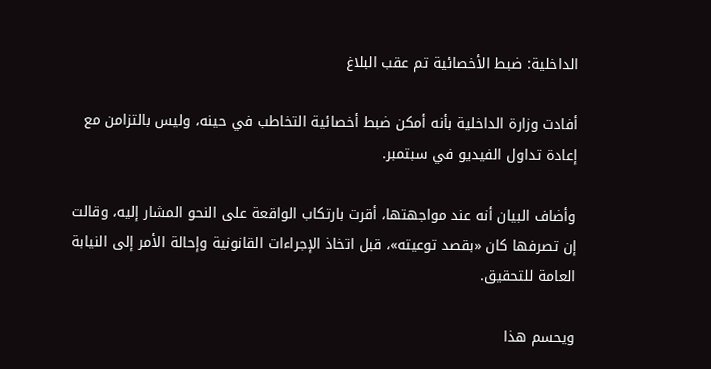الداخلية: ضبط الأخصائية تم عقب البلاغ

أفادت وزارة الداخلية بأنه أمكن ضبط أخصائية التخاطب في حينه، وليس بالتزامن مع إعادة تداول الفيديو في سبتمبر.

وأضاف البيان أنه عند مواجهتها، أقرت بارتكاب الواقعة على النحو المشار إليه، وقالت إن تصرفها كان «بقصد توعيته»، قبل اتخاذ الإجراءات القانونية وإحالة الأمر إلى النيابة العامة للتحقيق.

ويحسم هذا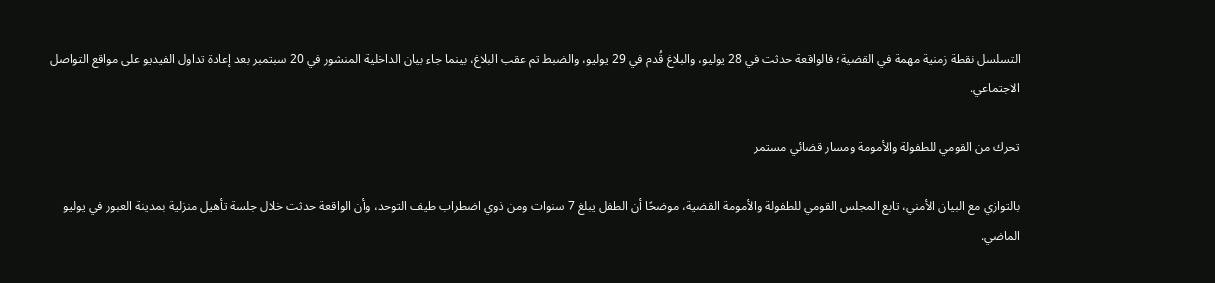التسلسل نقطة زمنية مهمة في القضية؛ فالواقعة حدثت في 28 يوليو، والبلاغ قُدم في 29 يوليو، والضبط تم عقب البلاغ، بينما جاء بيان الداخلية المنشور في 20 سبتمبر بعد إعادة تداول الفيديو على مواقع التواصل الاجتماعي.

تحرك من القومي للطفولة والأمومة ومسار قضائي مستمر

بالتوازي مع البيان الأمني، تابع المجلس القومي للطفولة والأمومة القضية، موضحًا أن الطفل يبلغ 7 سنوات ومن ذوي اضطراب طيف التوحد، وأن الواقعة حدثت خلال جلسة تأهيل منزلية بمدينة العبور في يوليو الماضي.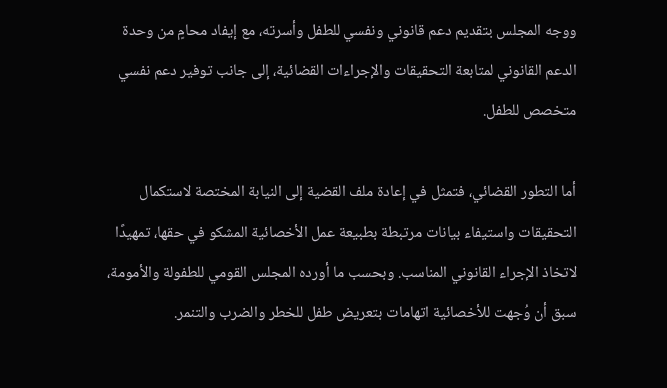ووجه المجلس بتقديم دعم قانوني ونفسي للطفل وأسرته، مع إيفاد محامٍ من وحدة الدعم القانوني لمتابعة التحقيقات والإجراءات القضائية، إلى جانب توفير دعم نفسي متخصص للطفل.

أما التطور القضائي، فتمثل في إعادة ملف القضية إلى النيابة المختصة لاستكمال التحقيقات واستيفاء بيانات مرتبطة بطبيعة عمل الأخصائية المشكو في حقها، تمهيدًا لاتخاذ الإجراء القانوني المناسب. وبحسب ما أورده المجلس القومي للطفولة والأمومة، سبق أن وُجهت للأخصائية اتهامات بتعريض طفل للخطر والضرب والتنمر.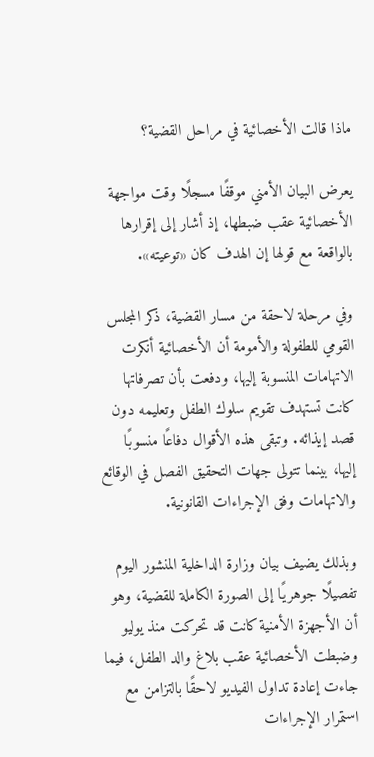ماذا قالت الأخصائية في مراحل القضية؟

يعرض البيان الأمني موقفًا مسجلًا وقت مواجهة الأخصائية عقب ضبطها، إذ أشار إلى إقرارها بالواقعة مع قولها إن الهدف كان «توعيته».

وفي مرحلة لاحقة من مسار القضية، ذكر المجلس القومي للطفولة والأمومة أن الأخصائية أنكرت الاتهامات المنسوبة إليها، ودفعت بأن تصرفاتها كانت تستهدف تقويم سلوك الطفل وتعليمه دون قصد إيذائه. وتبقى هذه الأقوال دفاعًا منسوبًا إليها، بينما تتولى جهات التحقيق الفصل في الوقائع والاتهامات وفق الإجراءات القانونية.

وبذلك يضيف بيان وزارة الداخلية المنشور اليوم تفصيلًا جوهريًا إلى الصورة الكاملة للقضية، وهو أن الأجهزة الأمنية كانت قد تحركت منذ يوليو وضبطت الأخصائية عقب بلاغ والد الطفل، فيما جاءت إعادة تداول الفيديو لاحقًا بالتزامن مع استمرار الإجراءات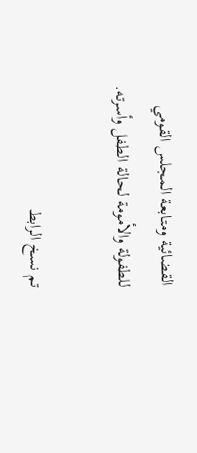القضائية ومتابعة المجلس القومي للطفولة والأمومة لحالة الطفل وأسرته.

تم نسخ الرابط